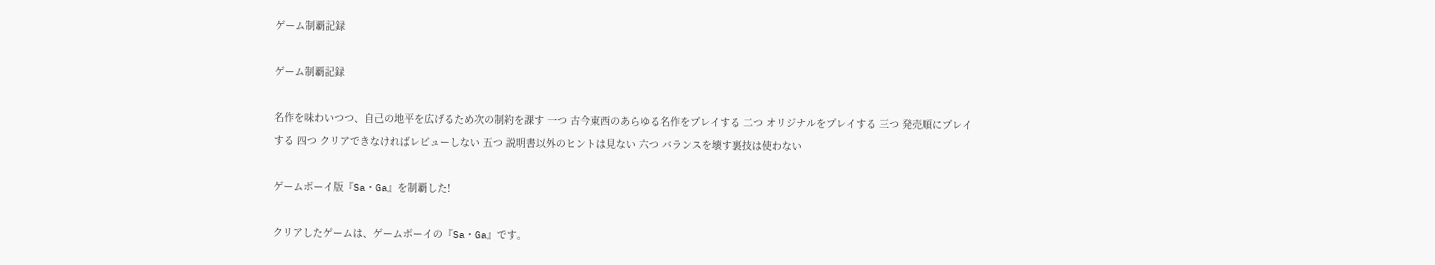ゲーム制覇記録

ゲーム制覇記録

名作を味わいつつ、自己の地平を広げるため次の制約を課す 一つ 古今東西のあらゆる名作をプレイする 二つ オリジナルをプレイする 三つ 発売順にプレイする 四つ クリアできなければレビューしない 五つ 説明書以外のヒントは見ない 六つ バランスを壊す裏技は使わない

ゲームボーイ版『Sa・Ga』を制覇した!

クリアしたゲームは、ゲームボーイの『Sa・Ga』です。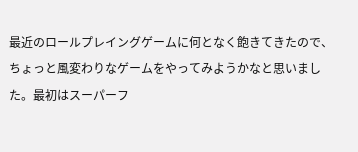最近のロールプレイングゲームに何となく飽きてきたので、ちょっと風変わりなゲームをやってみようかなと思いました。最初はスーパーフ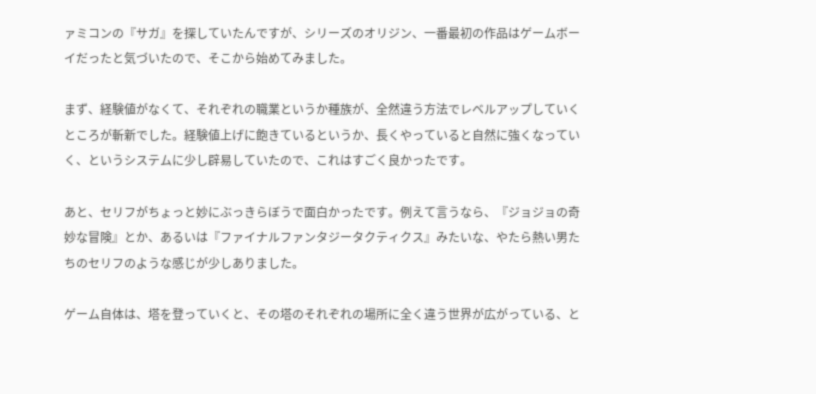ァミコンの『サガ』を探していたんですが、シリーズのオリジン、一番最初の作品はゲームボーイだったと気づいたので、そこから始めてみました。

まず、経験値がなくて、それぞれの職業というか種族が、全然違う方法でレベルアップしていくところが斬新でした。経験値上げに飽きているというか、長くやっていると自然に強くなっていく、というシステムに少し辟易していたので、これはすごく良かったです。

あと、セリフがちょっと妙にぶっきらぼうで面白かったです。例えて言うなら、『ジョジョの奇妙な冒険』とか、あるいは『ファイナルファンタジータクティクス』みたいな、やたら熱い男たちのセリフのような感じが少しありました。

ゲーム自体は、塔を登っていくと、その塔のそれぞれの場所に全く違う世界が広がっている、と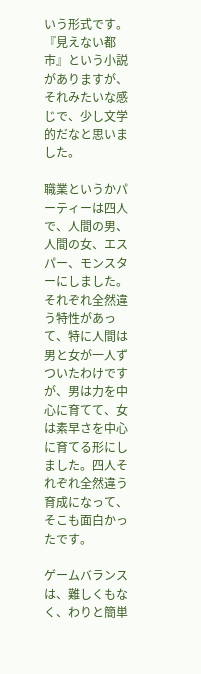いう形式です。『見えない都市』という小説がありますが、それみたいな感じで、少し文学的だなと思いました。

職業というかパーティーは四人で、人間の男、人間の女、エスパー、モンスターにしました。それぞれ全然違う特性があって、特に人間は男と女が一人ずついたわけですが、男は力を中心に育てて、女は素早さを中心に育てる形にしました。四人それぞれ全然違う育成になって、そこも面白かったです。

ゲームバランスは、難しくもなく、わりと簡単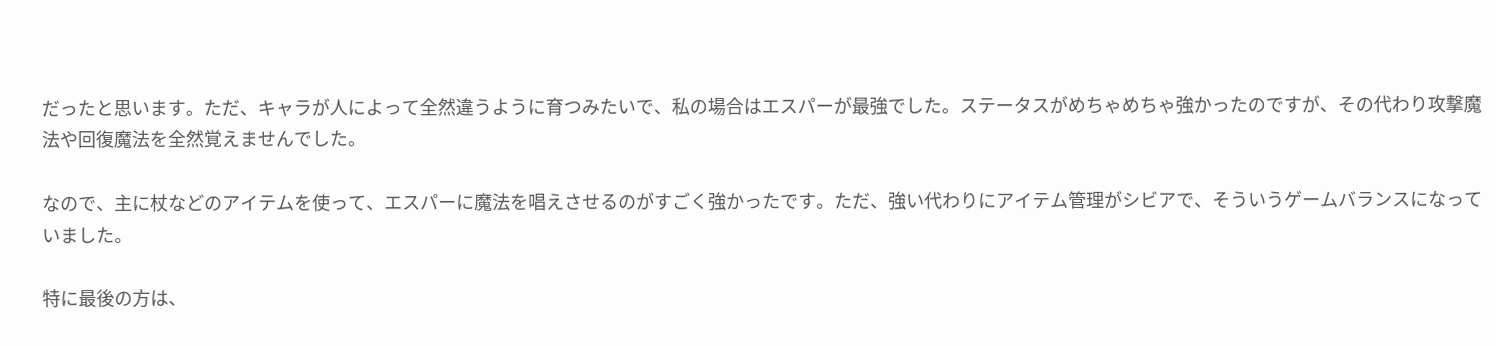だったと思います。ただ、キャラが人によって全然違うように育つみたいで、私の場合はエスパーが最強でした。ステータスがめちゃめちゃ強かったのですが、その代わり攻撃魔法や回復魔法を全然覚えませんでした。

なので、主に杖などのアイテムを使って、エスパーに魔法を唱えさせるのがすごく強かったです。ただ、強い代わりにアイテム管理がシビアで、そういうゲームバランスになっていました。

特に最後の方は、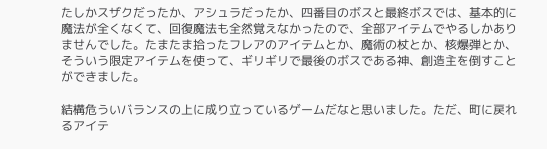たしかスザクだったか、アシュラだったか、四番目のボスと最終ボスでは、基本的に魔法が全くなくて、回復魔法も全然覚えなかったので、全部アイテムでやるしかありませんでした。たまたま拾ったフレアのアイテムとか、魔術の杖とか、核爆弾とか、そういう限定アイテムを使って、ギリギリで最後のボスである神、創造主を倒すことができました。

結構危ういバランスの上に成り立っているゲームだなと思いました。ただ、町に戻れるアイテ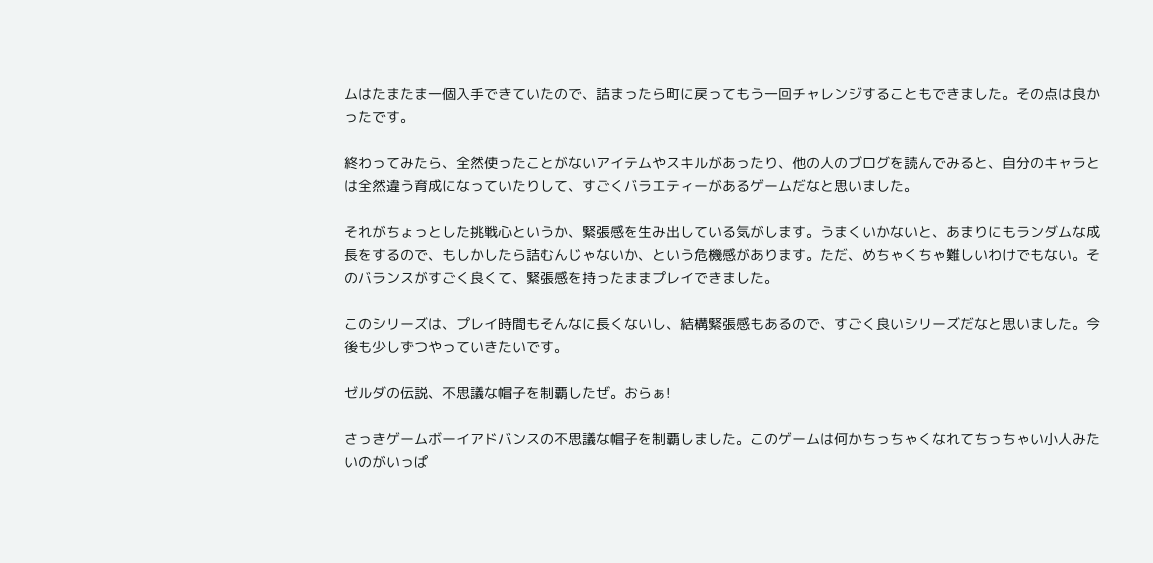ムはたまたま一個入手できていたので、詰まったら町に戻ってもう一回チャレンジすることもできました。その点は良かったです。

終わってみたら、全然使ったことがないアイテムやスキルがあったり、他の人のブログを読んでみると、自分のキャラとは全然違う育成になっていたりして、すごくバラエティーがあるゲームだなと思いました。

それがちょっとした挑戦心というか、緊張感を生み出している気がします。うまくいかないと、あまりにもランダムな成長をするので、もしかしたら詰むんじゃないか、という危機感があります。ただ、めちゃくちゃ難しいわけでもない。そのバランスがすごく良くて、緊張感を持ったままプレイできました。

このシリーズは、プレイ時間もそんなに長くないし、結構緊張感もあるので、すごく良いシリーズだなと思いました。今後も少しずつやっていきたいです。

ゼルダの伝説、不思議な帽子を制覇したぜ。おらぁ!

さっきゲームボーイアドバンスの不思議な帽子を制覇しました。このゲームは何かちっちゃくなれてちっちゃい小人みたいのがいっぱ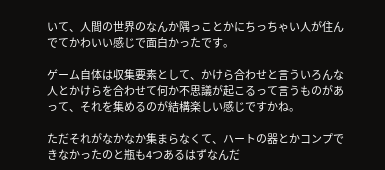いて、人間の世界のなんか隅っことかにちっちゃい人が住んでてかわいい感じで面白かったです。

ゲーム自体は収集要素として、かけら合わせと言ういろんな人とかけらを合わせて何か不思議が起こるって言うものがあって、それを集めるのが結構楽しい感じですかね。

ただそれがなかなか集まらなくて、ハートの器とかコンプできなかったのと瓶も4つあるはずなんだ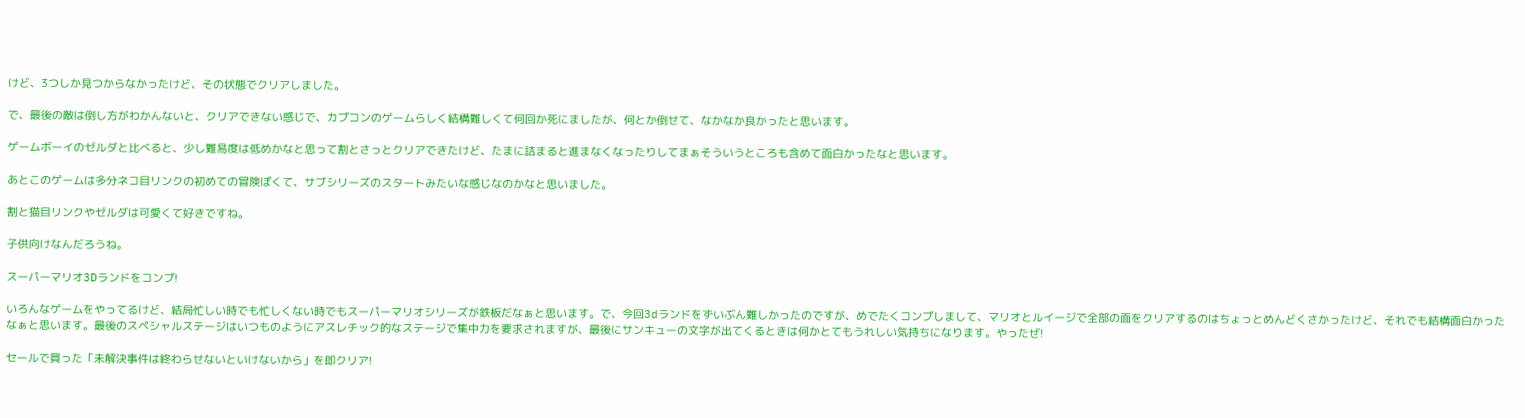けど、3つしか見つからなかったけど、その状態でクリアしました。

で、最後の敵は倒し方がわかんないと、クリアできない感じで、カプコンのゲームらしく結構難しくて何回か死にましたが、何とか倒せて、なかなか良かったと思います。

ゲームボーイのゼルダと比べると、少し難易度は低めかなと思って割とさっとクリアできたけど、たまに詰まると進まなくなったりしてまぁそういうところも含めて面白かったなと思います。

あとこのゲームは多分ネコ目リンクの初めての冒険ぽくて、サブシリーズのスタートみたいな感じなのかなと思いました。

割と猫目リンクやゼルダは可愛くて好きですね。

子供向けなんだろうね。

スーパーマリオ3Dランドをコンプ!

いろんなゲームをやってるけど、結局忙しい時でも忙しくない時でもスーパーマリオシリーズが鉄板だなぁと思います。で、今回3dランドをずいぶん難しかったのですが、めでたくコンプしまして、マリオとルイージで全部の面をクリアするのはちょっとめんどくさかったけど、それでも結構面白かったなぁと思います。最後のスペシャルステージはいつものようにアスレチック的なステージで集中力を要求されますが、最後にサンキューの文字が出てくるときは何かとてもうれしい気持ちになります。やったぜ!

セールで買った「未解決事件は終わらせないといけないから」を即クリア!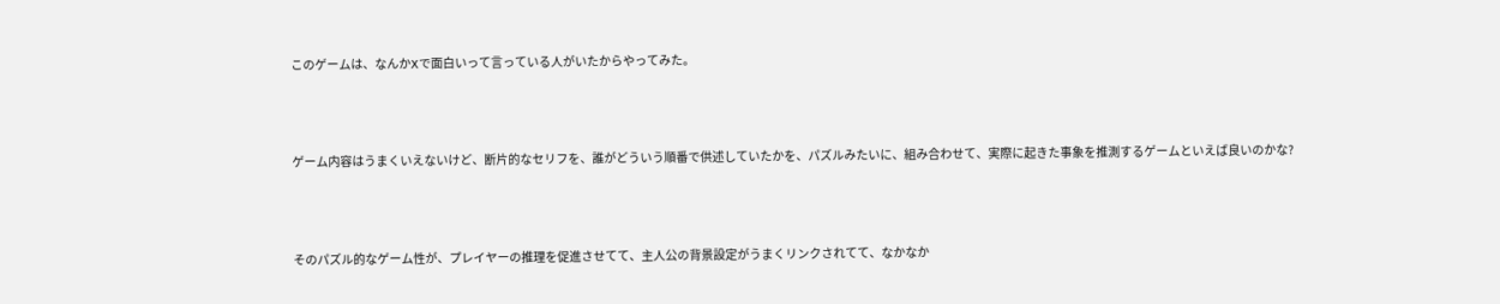このゲームは、なんかXで面白いって言っている人がいたからやってみた。



ゲーム内容はうまくいえないけど、断片的なセリフを、誰がどういう順番で供述していたかを、パズルみたいに、組み合わせて、実際に起きた事象を推測するゲームといえば良いのかな?



そのパズル的なゲーム性が、プレイヤーの推理を促進させてて、主人公の背景設定がうまくリンクされてて、なかなか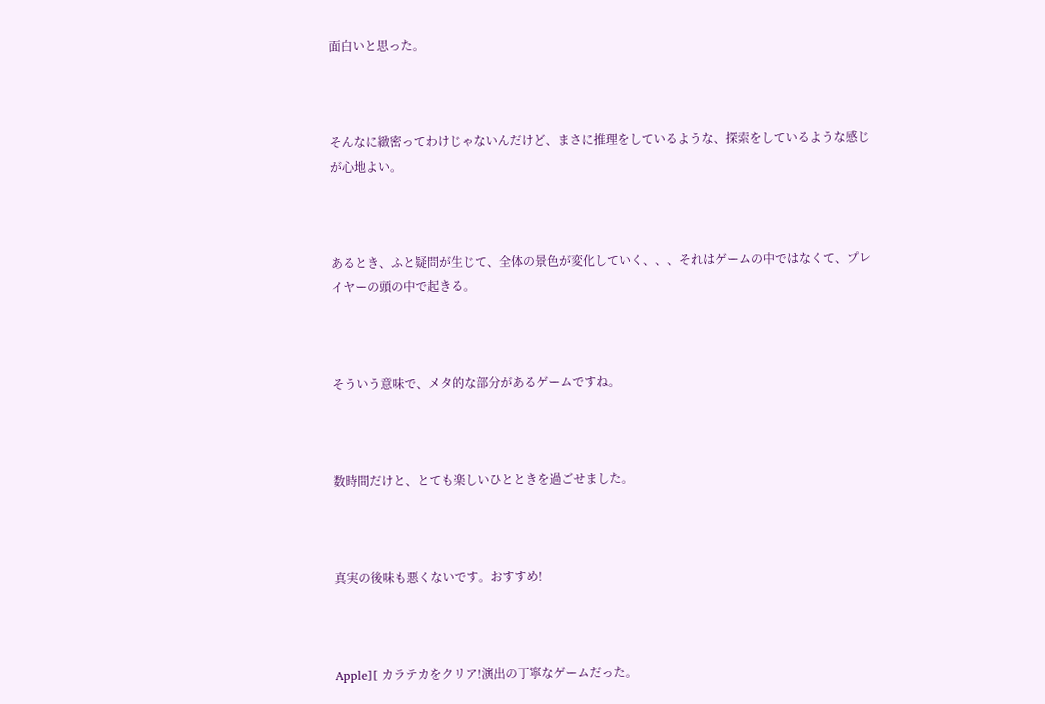面白いと思った。



そんなに緻密ってわけじゃないんだけど、まさに推理をしているような、探索をしているような感じが心地よい。



あるとき、ふと疑問が生じて、全体の景色が変化していく、、、それはゲームの中ではなくて、プレイヤーの頭の中で起きる。



そういう意味で、メタ的な部分があるゲームですね。



数時間だけと、とても楽しいひとときを過ごせました。



真実の後味も悪くないです。おすすめ!



Apple][ カラテカをクリア!演出の丁寧なゲームだった。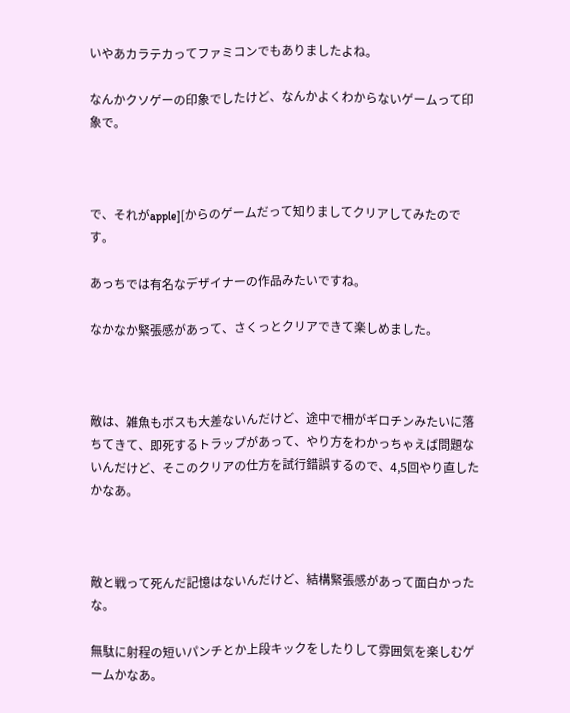いやあカラテカってファミコンでもありましたよね。

なんかクソゲーの印象でしたけど、なんかよくわからないゲームって印象で。



で、それがapple][からのゲームだって知りましてクリアしてみたのです。

あっちでは有名なデザイナーの作品みたいですね。

なかなか緊張感があって、さくっとクリアできて楽しめました。



敵は、雑魚もボスも大差ないんだけど、途中で柵がギロチンみたいに落ちてきて、即死するトラップがあって、やり方をわかっちゃえば問題ないんだけど、そこのクリアの仕方を試行錯誤するので、4,5回やり直したかなあ。



敵と戦って死んだ記憶はないんだけど、結構緊張感があって面白かったな。

無駄に射程の短いパンチとか上段キックをしたりして雰囲気を楽しむゲームかなあ。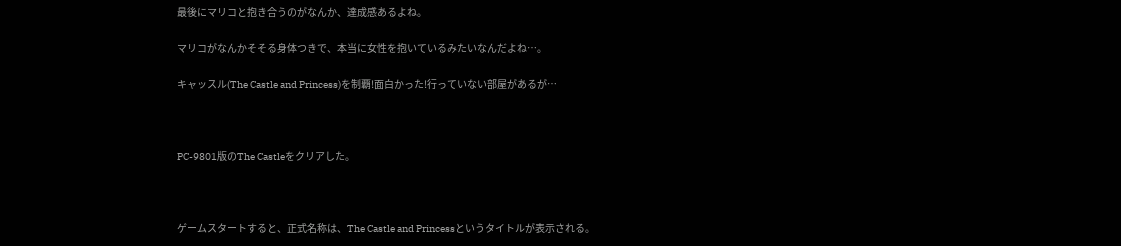最後にマリコと抱き合うのがなんか、達成感あるよね。

マリコがなんかそそる身体つきで、本当に女性を抱いているみたいなんだよね…。

キャッスル(The Castle and Princess)を制覇!面白かった!行っていない部屋があるが…



PC-9801版のThe Castleをクリアした。



ゲームスタートすると、正式名称は、The Castle and Princessというタイトルが表示される。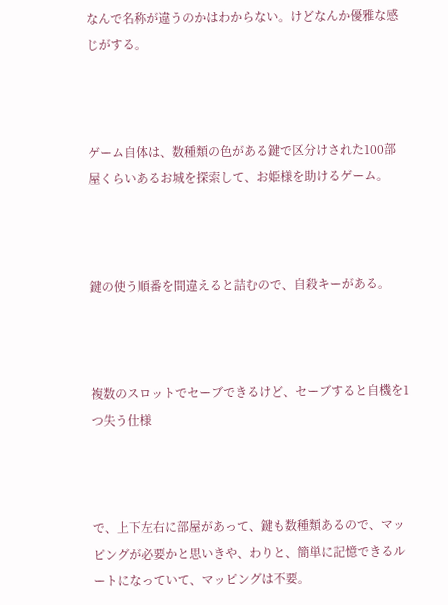なんで名称が違うのかはわからない。けどなんか優雅な感じがする。



ゲーム自体は、数種類の色がある鍵で区分けされた100部屋くらいあるお城を探索して、お姫様を助けるゲーム。



鍵の使う順番を間違えると詰むので、自殺キーがある。



複数のスロットでセーブできるけど、セーブすると自機を1つ失う仕様



で、上下左右に部屋があって、鍵も数種類あるので、マッピングが必要かと思いきや、わりと、簡単に記憶できるルートになっていて、マッピングは不要。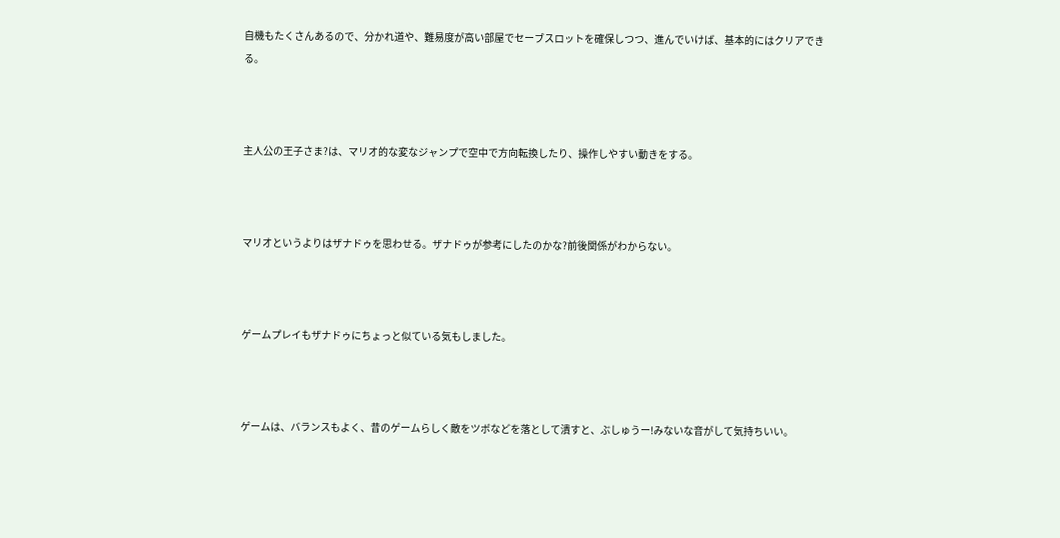自機もたくさんあるので、分かれ道や、難易度が高い部屋でセーブスロットを確保しつつ、進んでいけば、基本的にはクリアできる。



主人公の王子さま?は、マリオ的な変なジャンプで空中で方向転換したり、操作しやすい動きをする。



マリオというよりはザナドゥを思わせる。ザナドゥが参考にしたのかな?前後関係がわからない。



ゲームプレイもザナドゥにちょっと似ている気もしました。



ゲームは、バランスもよく、昔のゲームらしく敵をツボなどを落として潰すと、ぶしゅうー!みないな音がして気持ちいい。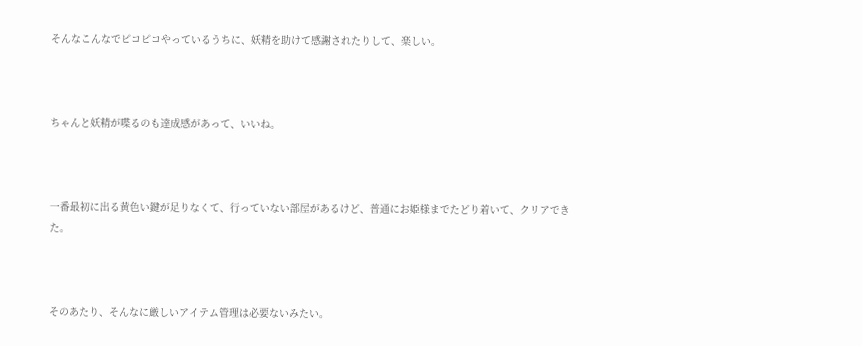そんなこんなでピコピコやっているうちに、妖精を助けて感謝されたりして、楽しい。



ちゃんと妖精が喋るのも達成感があって、いいね。



一番最初に出る黄色い鍵が足りなくて、行っていない部屋があるけど、普通にお姫様までたどり着いて、クリアできた。



そのあたり、そんなに厳しいアイテム管理は必要ないみたい。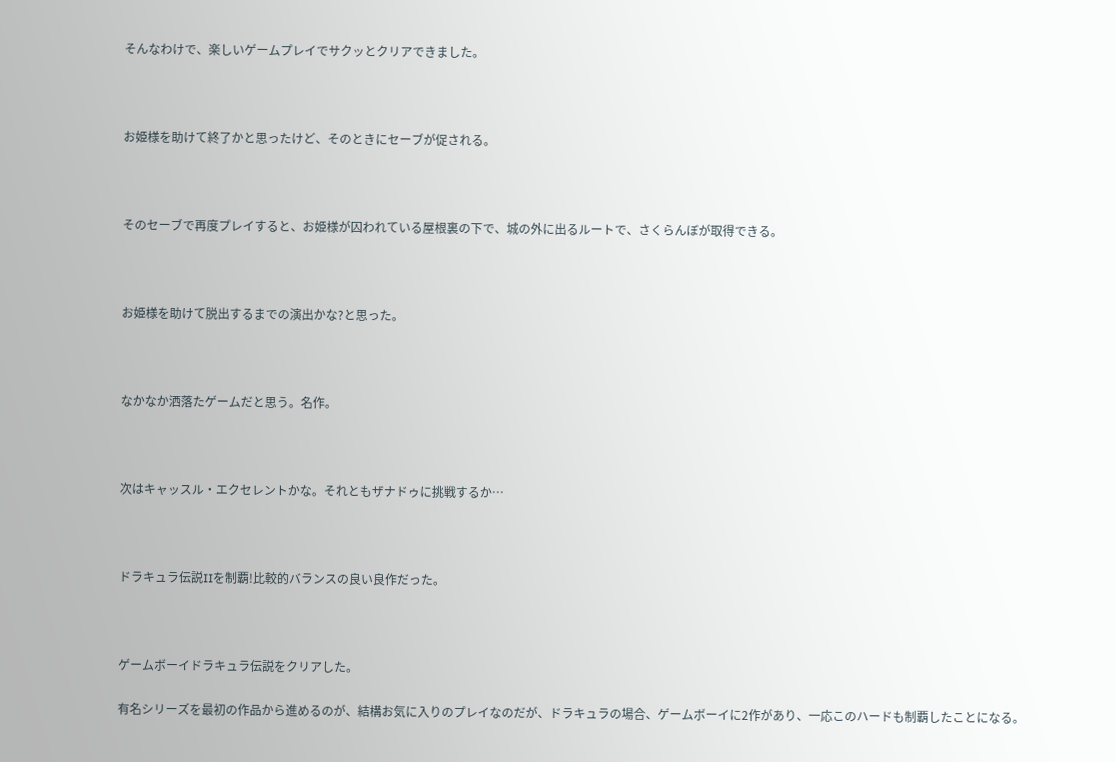そんなわけで、楽しいゲームプレイでサクッとクリアできました。



お姫様を助けて終了かと思ったけど、そのときにセーブが促される。



そのセーブで再度プレイすると、お姫様が囚われている屋根裏の下で、城の外に出るルートで、さくらんぼが取得できる。



お姫様を助けて脱出するまでの演出かな?と思った。



なかなか洒落たゲームだと思う。名作。



次はキャッスル・エクセレントかな。それともザナドゥに挑戦するか…



ドラキュラ伝説IIを制覇!比較的バランスの良い良作だった。



ゲームボーイドラキュラ伝説をクリアした。

有名シリーズを最初の作品から進めるのが、結構お気に入りのプレイなのだが、ドラキュラの場合、ゲームボーイに2作があり、一応このハードも制覇したことになる。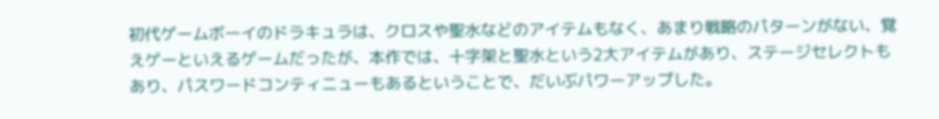初代ゲームボーイのドラキュラは、クロスや聖水などのアイテムもなく、あまり戦略のパターンがない、覚えゲーといえるゲームだったが、本作では、十字架と聖水という2大アイテムがあり、ステージセレクトもあり、パスワードコンティニューもあるということで、だいぶパワーアップした。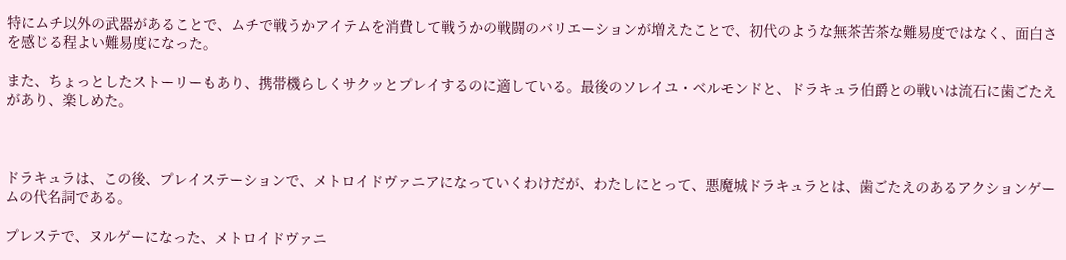特にムチ以外の武器があることで、ムチで戦うかアイテムを消費して戦うかの戦闘のバリエーションが増えたことで、初代のような無茶苦茶な難易度ではなく、面白さを感じる程よい難易度になった。

また、ちょっとしたストーリーもあり、携帯機らしくサクッとプレイするのに適している。最後のソレイユ・ベルモンドと、ドラキュラ伯爵との戦いは流石に歯ごたえがあり、楽しめた。



ドラキュラは、この後、プレイステーションで、メトロイドヴァニアになっていくわけだが、わたしにとって、悪魔城ドラキュラとは、歯ごたえのあるアクションゲームの代名詞である。

プレステで、ヌルゲーになった、メトロイドヴァニ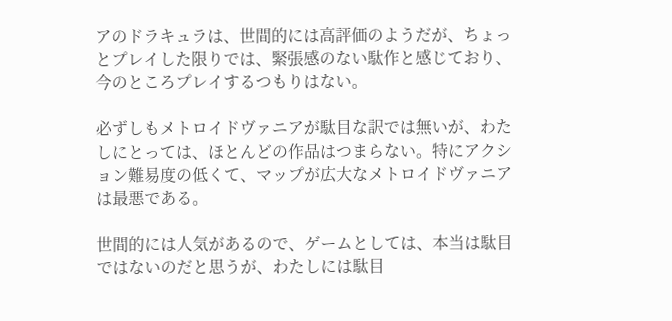アのドラキュラは、世間的には高評価のようだが、ちょっとプレイした限りでは、緊張感のない駄作と感じており、今のところプレイするつもりはない。

必ずしもメトロイドヴァニアが駄目な訳では無いが、わたしにとっては、ほとんどの作品はつまらない。特にアクション難易度の低くて、マップが広大なメトロイドヴァニアは最悪である。

世間的には人気があるので、ゲームとしては、本当は駄目ではないのだと思うが、わたしには駄目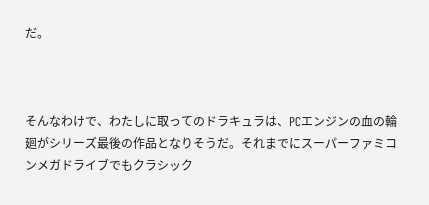だ。



そんなわけで、わたしに取ってのドラキュラは、PCエンジンの血の輪廻がシリーズ最後の作品となりそうだ。それまでにスーパーファミコンメガドライブでもクラシック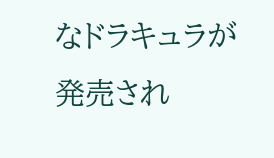なドラキュラが発売され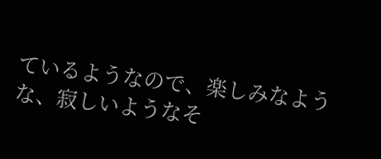ているようなので、楽しみなような、寂しいようなそ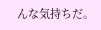んな気持ちだ。